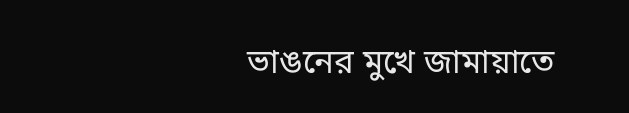ভাঙনের মুখে জামায়াতে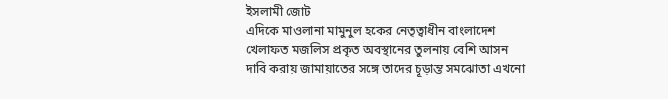ইসলামী জোট
এদিকে মাওলানা মামুনুল হকের নেতৃত্বাধীন বাংলাদেশ খেলাফত মজলিস প্রকৃত অবস্থানের তুলনায় বেশি আসন দাবি করায় জামায়াতের সঙ্গে তাদের চূড়ান্ত সমঝোতা এখনো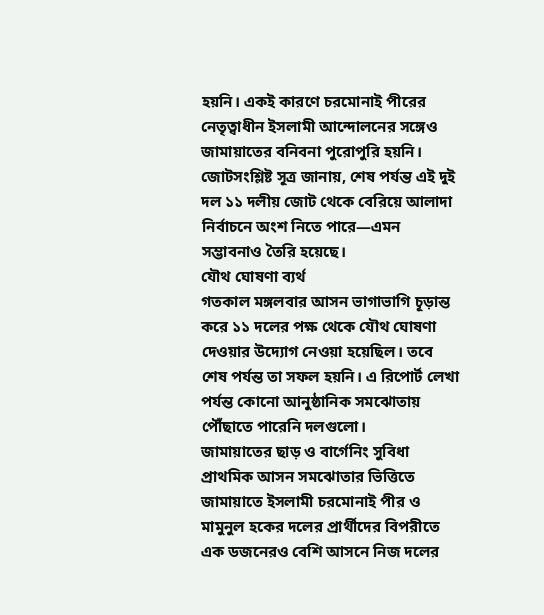হয়নি। একই কারণে চরমোনাই পীরের নেতৃত্বাধীন ইসলামী আন্দোলনের সঙ্গেও জামায়াতের বনিবনা পুরোপুরি হয়নি।
জোটসংশ্লিষ্ট সূত্র জানায়, শেষ পর্যন্ত এই দুই দল ১১ দলীয় জোট থেকে বেরিয়ে আলাদা নির্বাচনে অংশ নিতে পারে—এমন সম্ভাবনাও তৈরি হয়েছে।
যৌথ ঘোষণা ব্যর্থ
গতকাল মঙ্গলবার আসন ভাগাভাগি চূড়ান্ত করে ১১ দলের পক্ষ থেকে যৌথ ঘোষণা দেওয়ার উদ্যোগ নেওয়া হয়েছিল। তবে শেষ পর্যন্ত তা সফল হয়নি। এ রিপোর্ট লেখা পর্যন্ত কোনো আনুষ্ঠানিক সমঝোতায় পৌঁছাতে পারেনি দলগুলো।
জামায়াতের ছাড় ও বার্গেনিং সুবিধা
প্রাথমিক আসন সমঝোতার ভিত্তিতে জামায়াতে ইসলামী চরমোনাই পীর ও মামুনুল হকের দলের প্রার্থীদের বিপরীতে এক ডজনেরও বেশি আসনে নিজ দলের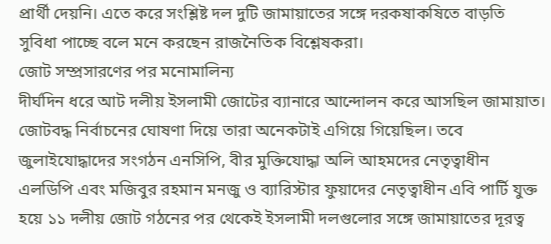প্রার্থী দেয়নি। এতে করে সংশ্লিষ্ট দল দুটি জামায়াতের সঙ্গে দরকষাকষিতে বাড়তি সুবিধা পাচ্ছে বলে মনে করছেন রাজনৈতিক বিশ্লেষকরা।
জোট সম্প্রসারণের পর মনোমালিন্য
দীর্ঘদিন ধরে আট দলীয় ইসলামী জোটের ব্যানারে আন্দোলন করে আসছিল জামায়াত। জোটবদ্ধ নির্বাচনের ঘোষণা দিয়ে তারা অনেকটাই এগিয়ে গিয়েছিল। তবে জুলাইযোদ্ধাদের সংগঠন এনসিপি, বীর মুক্তিযোদ্ধা অলি আহমদের নেতৃত্বাধীন এলডিপি এবং মজিবুর রহমান মনজু ও ব্যারিস্টার ফুয়াদের নেতৃত্বাধীন এবি পার্টি যুক্ত হয়ে ১১ দলীয় জোট গঠনের পর থেকেই ইসলামী দলগুলোর সঙ্গে জামায়াতের দূরত্ব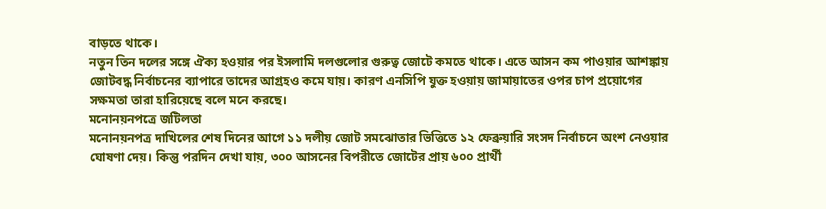বাড়তে থাকে।
নতুন তিন দলের সঙ্গে ঐক্য হওয়ার পর ইসলামি দলগুলোর গুরুত্ব জোটে কমতে থাকে। এতে আসন কম পাওয়ার আশঙ্কায় জোটবদ্ধ নির্বাচনের ব্যাপারে তাদের আগ্রহও কমে যায়। কারণ এনসিপি যুক্ত হওয়ায় জামায়াতের ওপর চাপ প্রয়োগের সক্ষমতা তারা হারিয়েছে বলে মনে করছে।
মনোনয়নপত্রে জটিলতা
মনোনয়নপত্র দাখিলের শেষ দিনের আগে ১১ দলীয় জোট সমঝোতার ভিত্তিতে ১২ ফেব্রুয়ারি সংসদ নির্বাচনে অংশ নেওয়ার ঘোষণা দেয়। কিন্তু পরদিন দেখা যায়, ৩০০ আসনের বিপরীতে জোটের প্রায় ৬০০ প্রার্থী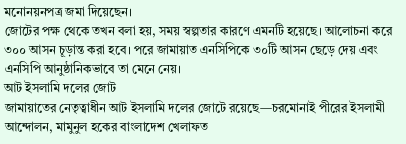মনোনয়নপত্র জমা দিয়েছেন।
জোটের পক্ষ থেকে তখন বলা হয়, সময় স্বল্পতার কারণে এমনটি হয়েছে। আলোচনা করে ৩০০ আসন চূড়ান্ত করা হবে। পরে জামায়াত এনসিপিকে ৩০টি আসন ছেড়ে দেয় এবং এনসিপি আনুষ্ঠানিকভাবে তা মেনে নেয়।
আট ইসলামি দলের জোট
জামায়াতের নেতৃত্বাধীন আট ইসলামি দলের জোটে রয়েছে—চরমোনাই পীরের ইসলামী আন্দোলন, মামুনুল হকের বাংলাদেশ খেলাফত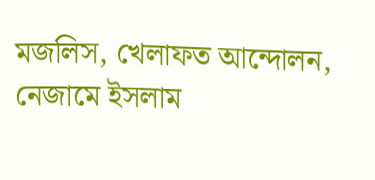মজলিস, খেলাফত আন্দোলন, নেজামে ইসলাম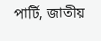পার্টি, জাতীয়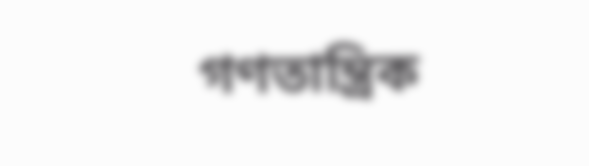গণতান্ত্রিক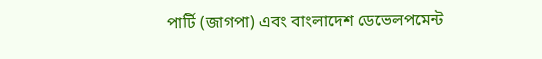পার্টি (জাগপা) এবং বাংলাদেশ ডেভেলপমেন্ট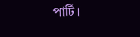পার্টি।